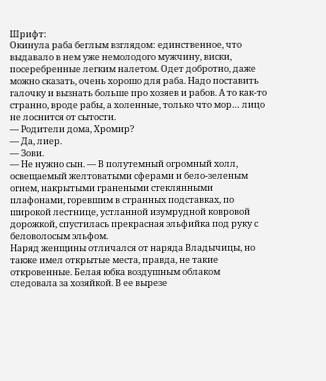Шрифт:
Окинула раба беглым взглядом: единственное, что выдавало в нем уже немолодого мужчину, виски, посеребренные легким налетом. Одет добротно, даже можно сказать, очень хорошо для раба. Надо поставить галочку и вызнать больше про хозяев и рабов. А то как-то странно, вроде рабы, а холенные, только что мор… лицо не лоснится от сытости.
— Родители дома, Хромир?
— Да, лиер.
— Зови.
— Не нужно сын. — В полутемный огромный холл, освещаемый желтоватыми сферами и бело-зеленым огнем, накрытыми гранеными стеклянными плафонами, горевшим в странных подставках, по широкой лестнице, устланной изумрудной ковровой дорожкой, спустилась прекрасная эльфийка под руку с беловолосым эльфом.
Наряд женщины отличался от наряда Владычицы, но также имел открытые места, правда, не такие откровенные. Белая юбка воздушным облаком следовала за хозяйкой. В ее вырезе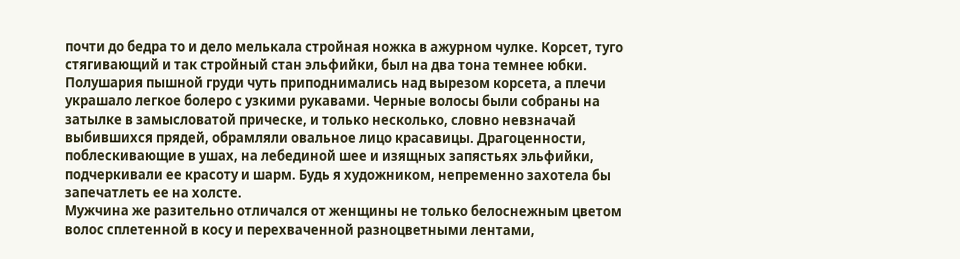почти до бедра то и дело мелькала стройная ножка в ажурном чулке. Корсет, туго стягивающий и так стройный стан эльфийки, был на два тона темнее юбки. Полушария пышной груди чуть приподнимались над вырезом корсета, а плечи украшало легкое болеро с узкими рукавами. Черные волосы были собраны на затылке в замысловатой прическе, и только несколько, словно невзначай выбившихся прядей, обрамляли овальное лицо красавицы. Драгоценности, поблескивающие в ушах, на лебединой шее и изящных запястьях эльфийки, подчеркивали ее красоту и шарм. Будь я художником, непременно захотела бы запечатлеть ее на холсте.
Мужчина же разительно отличался от женщины не только белоснежным цветом волос сплетенной в косу и перехваченной разноцветными лентами,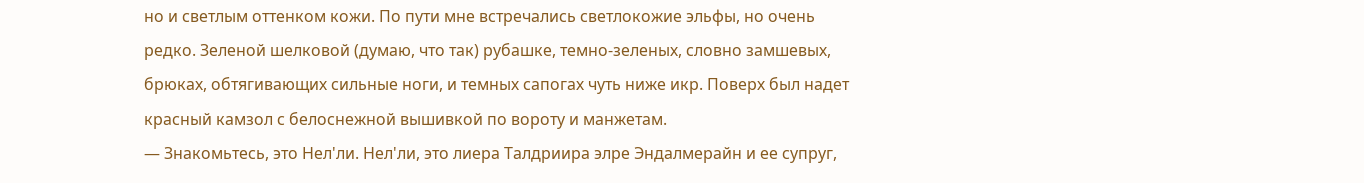но и светлым оттенком кожи. По пути мне встречались светлокожие эльфы, но очень редко. Зеленой шелковой (думаю, что так) рубашке, темно-зеленых, словно замшевых, брюках, обтягивающих сильные ноги, и темных сапогах чуть ниже икр. Поверх был надет красный камзол с белоснежной вышивкой по вороту и манжетам.
— Знакомьтесь, это Нел'ли. Нел'ли, это лиера Талдриира элре Эндалмерайн и ее супруг,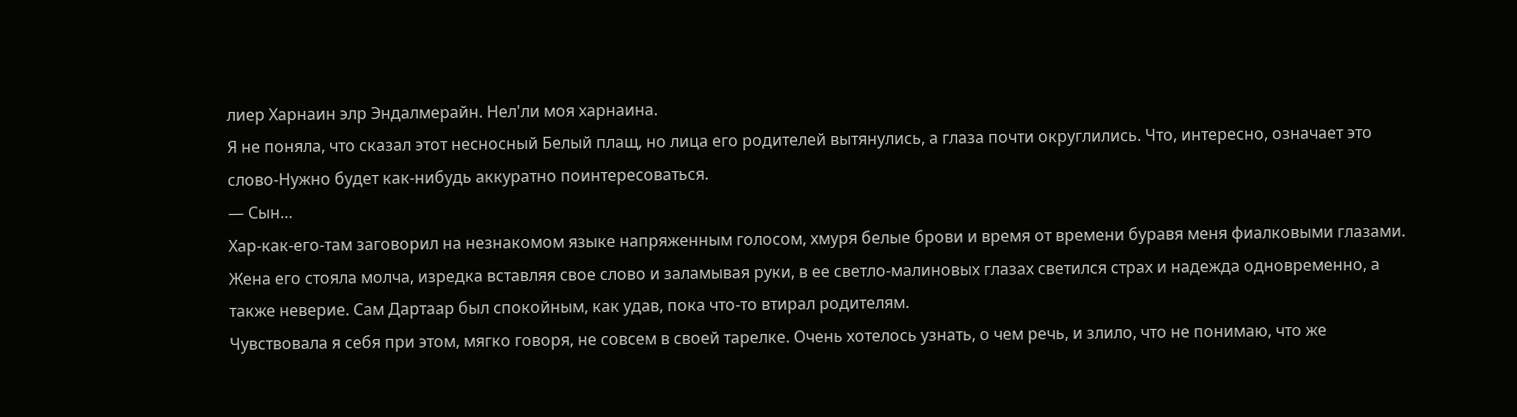лиер Харнаин элр Эндалмерайн. Нел'ли моя харнаина.
Я не поняла, что сказал этот несносный Белый плащ, но лица его родителей вытянулись, а глаза почти округлились. Что, интересно, означает это слово-Нужно будет как-нибудь аккуратно поинтересоваться.
— Сын…
Хар-как-его-там заговорил на незнакомом языке напряженным голосом, хмуря белые брови и время от времени буравя меня фиалковыми глазами. Жена его стояла молча, изредка вставляя свое слово и заламывая руки, в ее светло-малиновых глазах светился страх и надежда одновременно, а также неверие. Сам Дартаар был спокойным, как удав, пока что-то втирал родителям.
Чувствовала я себя при этом, мягко говоря, не совсем в своей тарелке. Очень хотелось узнать, о чем речь, и злило, что не понимаю, что же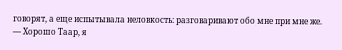говорят, а еще испытывала неловкость: разговаривают обо мне при мне же.
— Хорошо Таар, я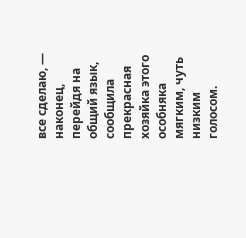все сделаю, — наконец, перейдя на общий язык, сообщила прекрасная хозяйка этого особняка мягким, чуть низким голосом.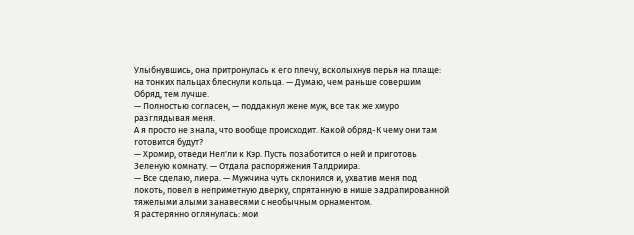Улыбнувшись, она притронулась к его плечу, всколыхнув перья на плаще: на тонких пальцах блеснули кольца. — Думаю, чем раньше совершим Обряд, тем лучше.
— Полностью согласен, — поддакнул жене муж, все так же хмуро разглядывая меня.
А я просто не знала, что вообще происходит. Какой обряд-К чему они там готовится будут?
— Хромир, отведи Нел'ли к Кэр. Пусть позаботится о ней и приготовь Зеленую комнату. — Отдала распоряжения Талдриира.
— Все сделаю, лиера. — Мужчина чуть склонился и, ухватив меня под локоть, повел в неприметную дверку, спрятанную в нише задрапированной тяжелыми алыми занавесями с необычным орнаментом.
Я растерянно оглянулась: мои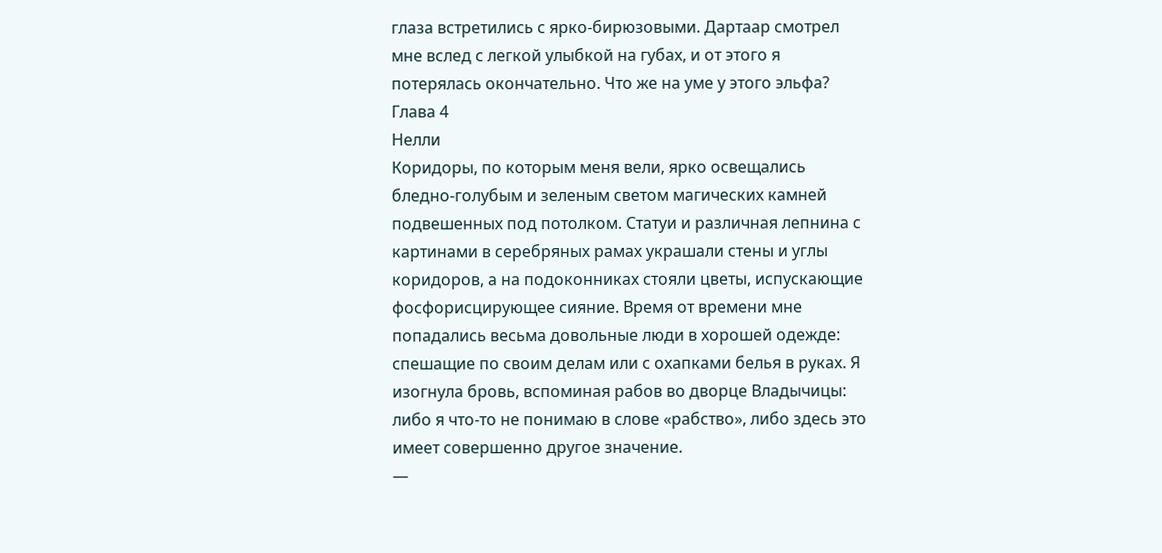глаза встретились с ярко-бирюзовыми. Дартаар смотрел мне вслед с легкой улыбкой на губах, и от этого я потерялась окончательно. Что же на уме у этого эльфа?
Глава 4
Нелли
Коридоры, по которым меня вели, ярко освещались бледно-голубым и зеленым светом магических камней подвешенных под потолком. Статуи и различная лепнина с картинами в серебряных рамах украшали стены и углы коридоров, а на подоконниках стояли цветы, испускающие фосфорисцирующее сияние. Время от времени мне попадались весьма довольные люди в хорошей одежде: спешащие по своим делам или с охапками белья в руках. Я изогнула бровь, вспоминая рабов во дворце Владычицы: либо я что-то не понимаю в слове «рабство», либо здесь это имеет совершенно другое значение.
—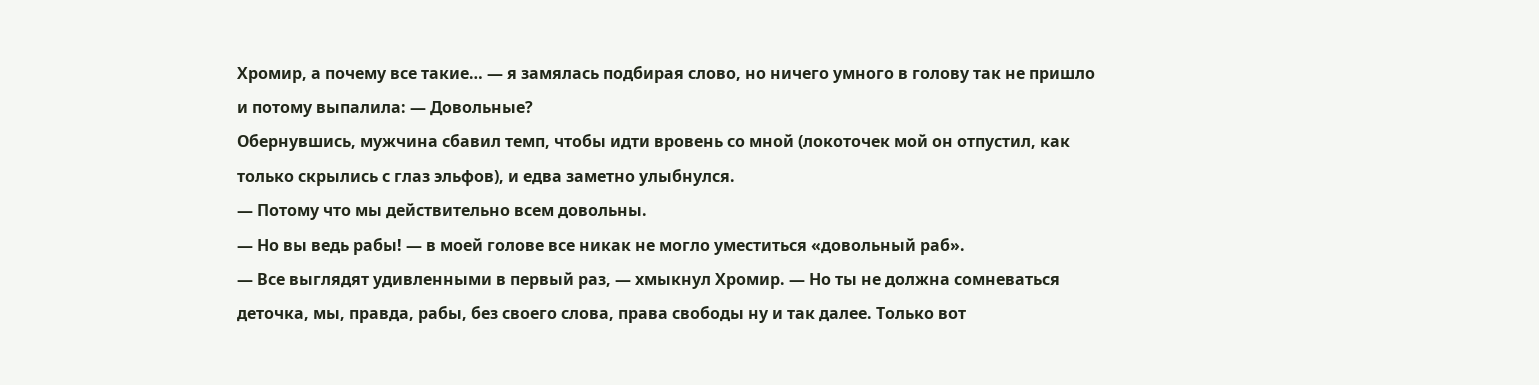Хромир, а почему все такие… — я замялась подбирая слово, но ничего умного в голову так не пришло и потому выпалила: — Довольные?
Обернувшись, мужчина сбавил темп, чтобы идти вровень со мной (локоточек мой он отпустил, как только скрылись с глаз эльфов), и едва заметно улыбнулся.
— Потому что мы действительно всем довольны.
— Но вы ведь рабы! — в моей голове все никак не могло уместиться «довольный раб».
— Все выглядят удивленными в первый раз, — хмыкнул Хромир. — Но ты не должна сомневаться деточка, мы, правда, рабы, без своего слова, права свободы ну и так далее. Только вот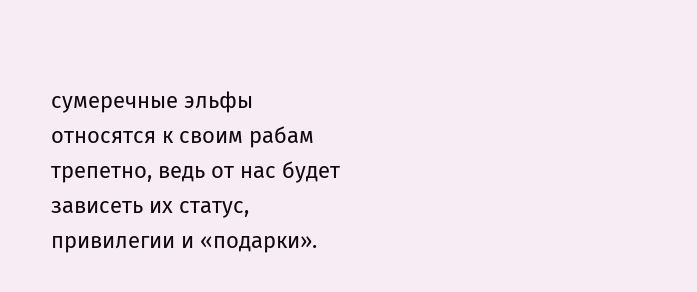сумеречные эльфы относятся к своим рабам трепетно, ведь от нас будет зависеть их статус, привилегии и «подарки».